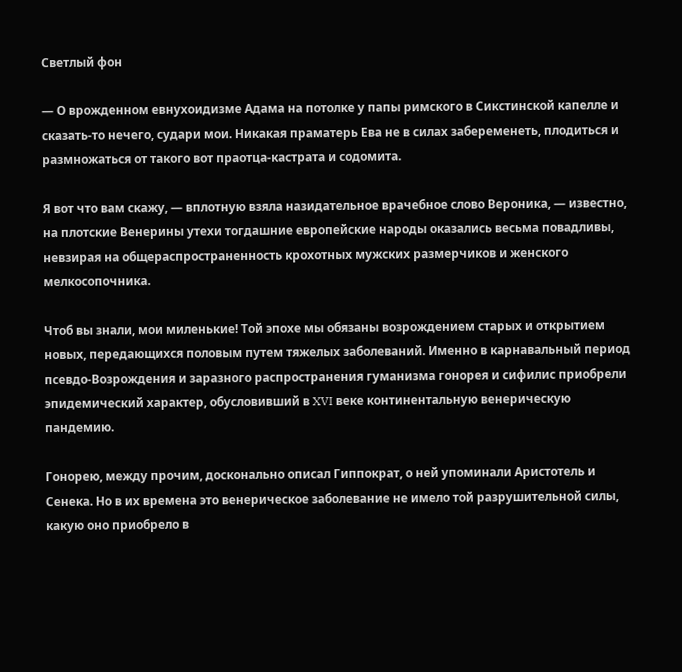Светлый фон

— О врожденном евнухоидизме Адама на потолке у папы римского в Сикстинской капелле и сказать-то нечего, судари мои. Никакая праматерь Ева не в силах забеременеть, плодиться и размножаться от такого вот праотца-кастрата и содомита.

Я вот что вам скажу, — вплотную взяла назидательное врачебное слово Вероника, — известно, на плотские Венерины утехи тогдашние европейские народы оказались весьма повадливы, невзирая на общераспространенность крохотных мужских размерчиков и женского мелкосопочника.

Чтоб вы знали, мои миленькие! Той эпохе мы обязаны возрождением старых и открытием новых, передающихся половым путем тяжелых заболеваний. Именно в карнавальный период псевдо-Возрождения и заразного распространения гуманизма гонорея и сифилис приобрели эпидемический характер, обусловивший в XVI веке континентальную венерическую пандемию.

Гонорею, между прочим, досконально описал Гиппократ, о ней упоминали Аристотель и Сенека. Но в их времена это венерическое заболевание не имело той разрушительной силы, какую оно приобрело в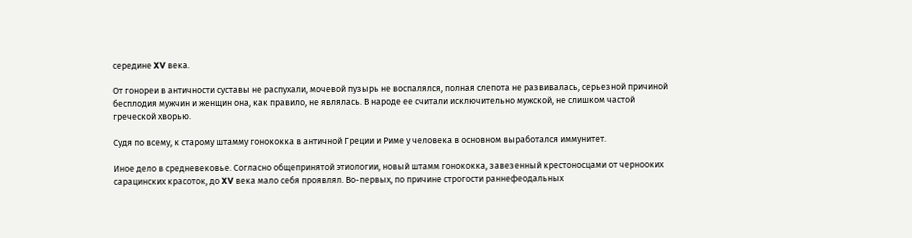середине XV века.

От гонореи в античности суставы не распухали, мочевой пузырь не воспалялся, полная слепота не развивалась, серьезной причиной бесплодия мужчин и женщин она, как правило, не являлась. В народе ее считали исключительно мужской, не слишком частой греческой хворью.

Судя по всему, к старому штамму гонококка в античной Греции и Риме у человека в основном выработался иммунитет.

Иное дело в средневековье. Согласно общепринятой этиологии, новый штамм гонококка, завезенный крестоносцами от чернооких сарацинских красоток, до XV века мало себя проявлял. Во-первых, по причине строгости раннефеодальных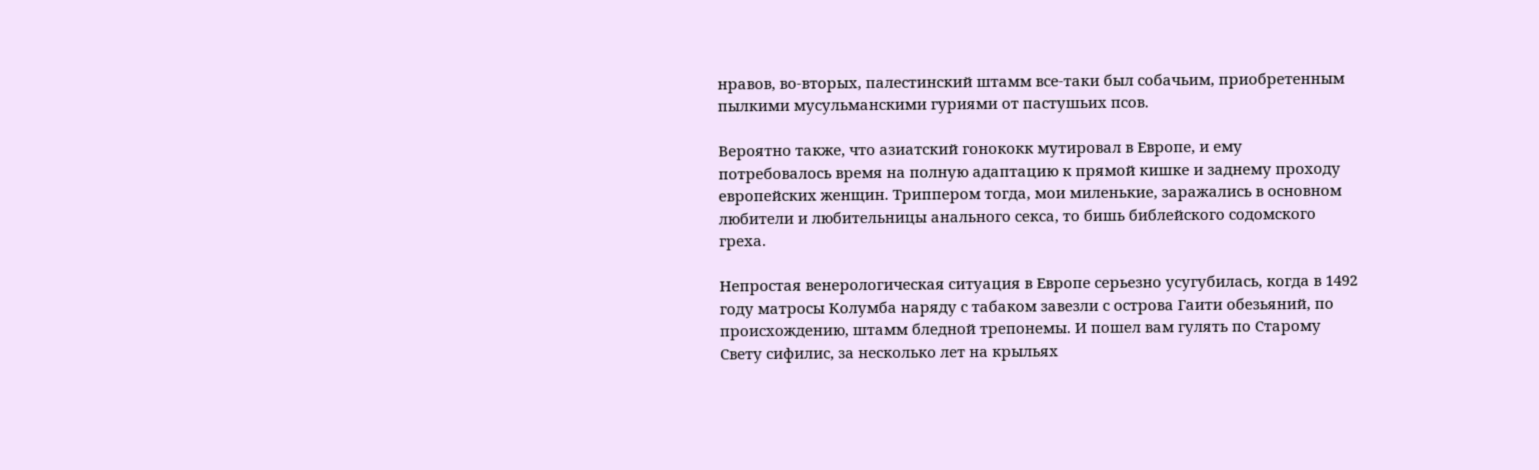нравов, во-вторых, палестинский штамм все-таки был собачьим, приобретенным пылкими мусульманскими гуриями от пастушьих псов.

Вероятно также, что азиатский гонококк мутировал в Европе, и ему потребовалось время на полную адаптацию к прямой кишке и заднему проходу европейских женщин. Триппером тогда, мои миленькие, заражались в основном любители и любительницы анального секса, то бишь библейского содомского греха.

Непростая венерологическая ситуация в Европе серьезно усугубилась, когда в 1492 году матросы Колумба наряду с табаком завезли с острова Гаити обезьяний, по происхождению, штамм бледной трепонемы. И пошел вам гулять по Старому Свету сифилис, за несколько лет на крыльях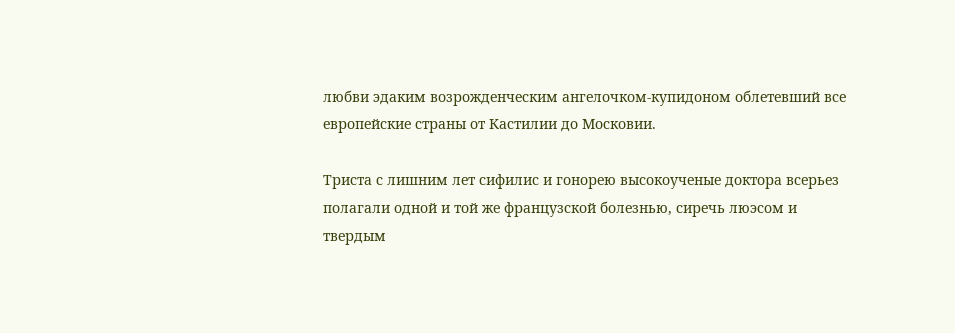любви эдаким возрожденческим ангелочком-купидоном облетевший все европейские страны от Кастилии до Московии.

Триста с лишним лет сифилис и гонорею высокоученые доктора всерьез полагали одной и той же французской болезнью, сиречь люэсом и твердым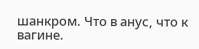шанкром. Что в анус, что к вагине.